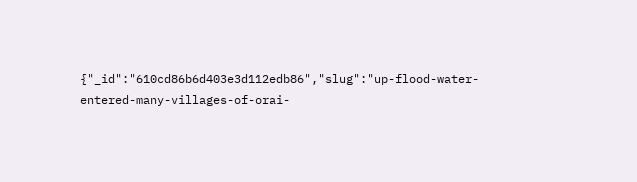{"_id":"610cd86b6d403e3d112edb86","slug":"up-flood-water-entered-many-villages-of-orai-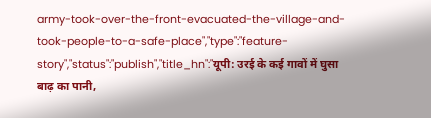army-took-over-the-front-evacuated-the-village-and-took-people-to-a-safe-place","type":"feature-story","status":"publish","title_hn":"यूपी: उरई के कई गावों में घुसा बाढ़ का पानी,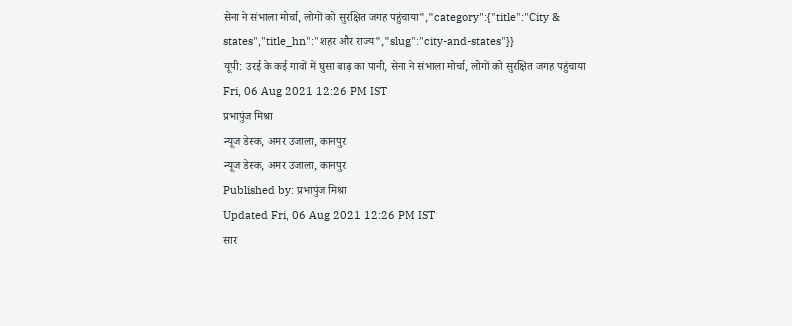सेना ने संभाला मोर्चा, लोगों को सुरक्षित जगह पहुंचाया","category":{"title":"City & states","title_hn":"शहर और राज्य","slug":"city-and-states"}}
यूपी: उरई के कई गावों में घुसा बाढ़ का पानी, सेना ने संभाला मोर्चा, लोगों को सुरक्षित जगह पहुंचाया
Fri, 06 Aug 2021 12:26 PM IST
प्रभापुंज मिश्रा
न्यूज डेस्क, अमर उजाला, कानपुर
न्यूज डेस्क, अमर उजाला, कानपुर
Published by: प्रभापुंज मिश्रा
Updated Fri, 06 Aug 2021 12:26 PM IST
सार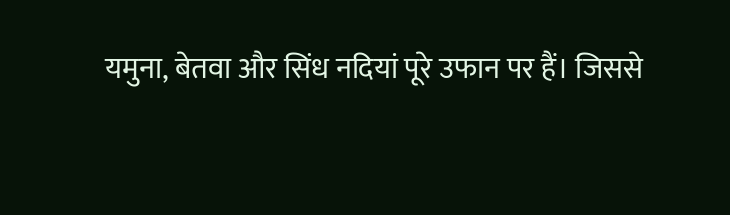यमुना, बेतवा और सिंध नदियां पूरे उफान पर हैं। जिससे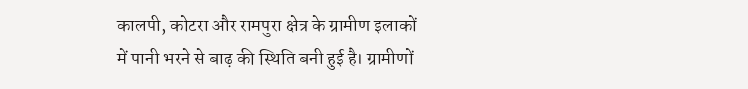कालपी, कोटरा और रामपुरा क्षेत्र के ग्रामीण इलाकों में पानी भरने से बाढ़ की स्थिति बनी हुई है। ग्रामीणों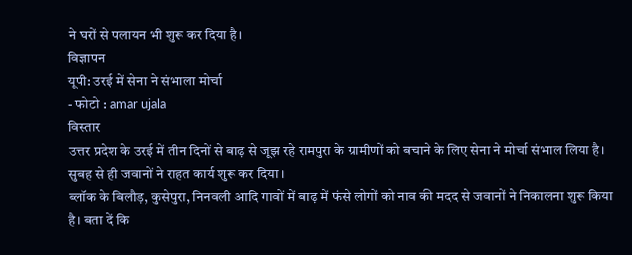ने घरों से पलायन भी शुरू कर दिया है।
विज्ञापन
यूपी: उरई में सेना ने संभाला मोर्चा
- फोटो : amar ujala
विस्तार
उत्तर प्रदेश के उरई में तीन दिनों से बाढ़ से जूझ रहे रामपुरा के ग्रामीणों को बचाने के लिए सेना ने मोर्चा संभाल लिया है। सुबह से ही जवानों ने राहत कार्य शुरू कर दिया।
ब्लॉक के बिलौड़, कुसेपुरा, निनवली आदि गावों में बाढ़ में फंसे लोगों को नाव की मदद से जवानों ने निकालना शुरू किया है। बता दें कि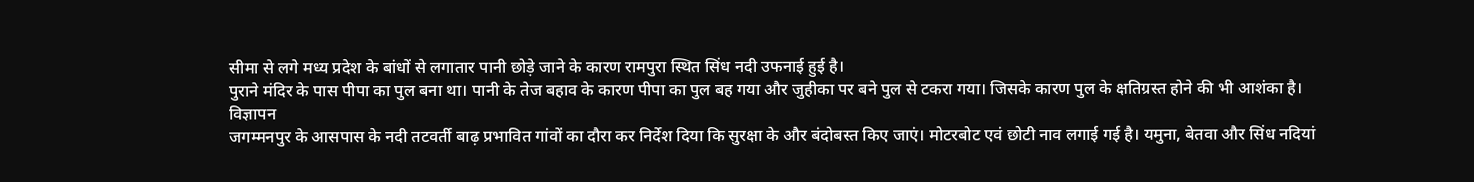सीमा से लगे मध्य प्रदेश के बांधों से लगातार पानी छोड़े जाने के कारण रामपुरा स्थित सिंध नदी उफनाई हुई है।
पुराने मंदिर के पास पीपा का पुल बना था। पानी के तेज बहाव के कारण पीपा का पुल बह गया और जुहीका पर बने पुल से टकरा गया। जिसके कारण पुल के क्षतिग्रस्त होने की भी आशंका है।
विज्ञापन
जगम्मनपुर के आसपास के नदी तटवर्ती बाढ़ प्रभावित गांवों का दौरा कर निर्देश दिया कि सुरक्षा के और बंदोबस्त किए जाएं। मोटरबोट एवं छोटी नाव लगाई गई है। यमुना, बेतवा और सिंध नदियां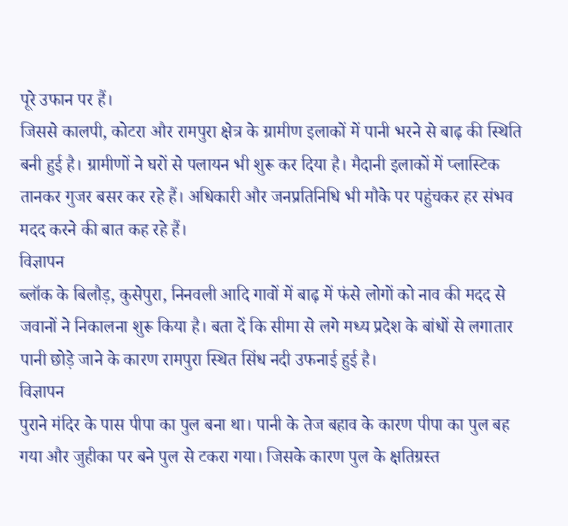पूरे उफान पर हैं।
जिससे कालपी, कोटरा और रामपुरा क्षेत्र के ग्रामीण इलाकों में पानी भरने से बाढ़ की स्थिति बनी हुई है। ग्रामीणों ने घरों से पलायन भी शुरू कर दिया है। मैदानी इलाकों में प्लास्टिक तानकर गुजर बसर कर रहे हैं। अधिकारी और जनप्रतिनिधि भी मौके पर पहुंचकर हर संभव मदद करने की बात कह रहे हैं।
विज्ञापन
ब्लॉक के बिलौड़, कुसेपुरा, निनवली आदि गावों में बाढ़ में फंसे लोगों को नाव की मदद से जवानों ने निकालना शुरू किया है। बता दें कि सीमा से लगे मध्य प्रदेश के बांधों से लगातार पानी छोड़े जाने के कारण रामपुरा स्थित सिंध नदी उफनाई हुई है।
विज्ञापन
पुराने मंदिर के पास पीपा का पुल बना था। पानी के तेज बहाव के कारण पीपा का पुल बह गया और जुहीका पर बने पुल से टकरा गया। जिसके कारण पुल के क्षतिग्रस्त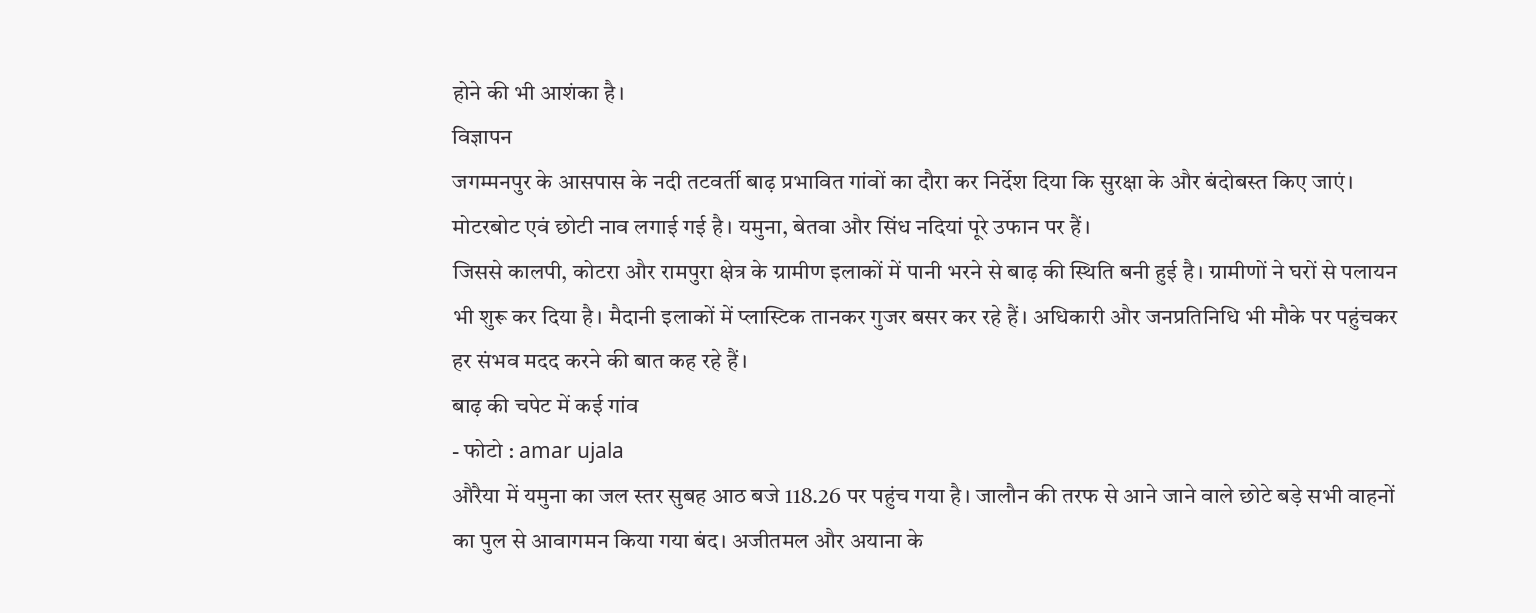होने की भी आशंका है।
विज्ञापन
जगम्मनपुर के आसपास के नदी तटवर्ती बाढ़ प्रभावित गांवों का दौरा कर निर्देश दिया कि सुरक्षा के और बंदोबस्त किए जाएं। मोटरबोट एवं छोटी नाव लगाई गई है। यमुना, बेतवा और सिंध नदियां पूरे उफान पर हैं।
जिससे कालपी, कोटरा और रामपुरा क्षेत्र के ग्रामीण इलाकों में पानी भरने से बाढ़ की स्थिति बनी हुई है। ग्रामीणों ने घरों से पलायन भी शुरू कर दिया है। मैदानी इलाकों में प्लास्टिक तानकर गुजर बसर कर रहे हैं। अधिकारी और जनप्रतिनिधि भी मौके पर पहुंचकर हर संभव मदद करने की बात कह रहे हैं।
बाढ़ की चपेट में कई गांव
- फोटो : amar ujala
औरैया में यमुना का जल स्तर सुबह आठ बजे 118.26 पर पहुंच गया है। जालौन की तरफ से आने जाने वाले छोटे बड़े सभी वाहनों का पुल से आवागमन किया गया बंद। अजीतमल और अयाना के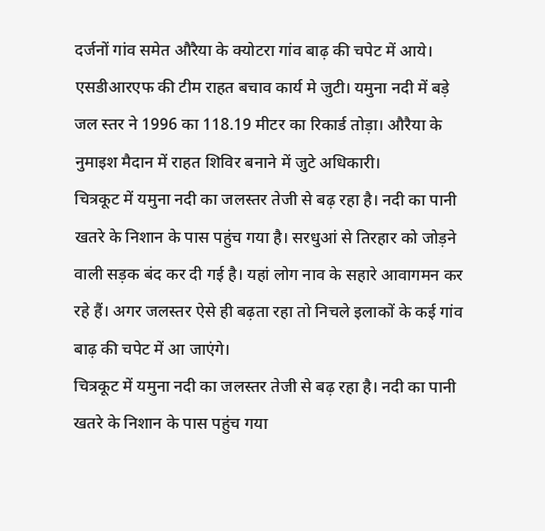दर्जनों गांव समेत औरैया के क्योटरा गांव बाढ़ की चपेट में आये। एसडीआरएफ की टीम राहत बचाव कार्य मे जुटी। यमुना नदी में बड़े जल स्तर ने 1996 का 118.19 मीटर का रिकार्ड तोड़ा। औरैया के नुमाइश मैदान में राहत शिविर बनाने में जुटे अधिकारी।
चित्रकूट में यमुना नदी का जलस्तर तेजी से बढ़ रहा है। नदी का पानी खतरे के निशान के पास पहुंच गया है। सरधुआं से तिरहार को जोड़ने वाली सड़क बंद कर दी गई है। यहां लोग नाव के सहारे आवागमन कर रहे हैं। अगर जलस्तर ऐसे ही बढ़ता रहा तो निचले इलाकों के कई गांव बाढ़ की चपेट में आ जाएंगे।
चित्रकूट में यमुना नदी का जलस्तर तेजी से बढ़ रहा है। नदी का पानी खतरे के निशान के पास पहुंच गया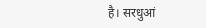है। सरधुआं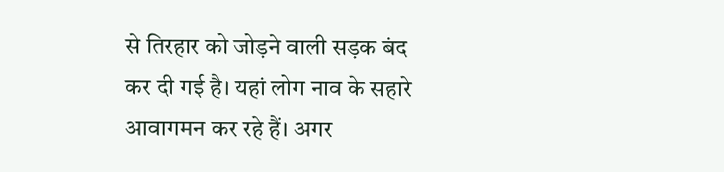से तिरहार को जोड़ने वाली सड़क बंद कर दी गई है। यहां लोग नाव के सहारे आवागमन कर रहे हैं। अगर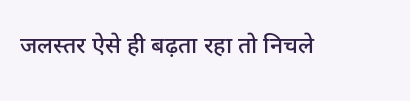जलस्तर ऐसे ही बढ़ता रहा तो निचले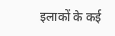इलाकों के कई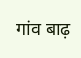गांव बाढ़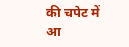की चपेट में आ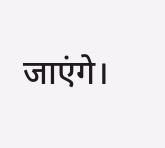जाएंगे।